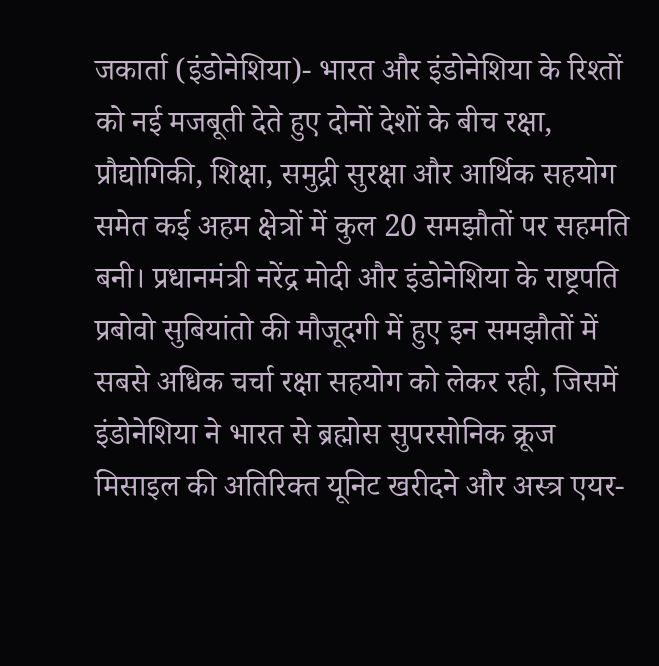जकार्ता (इंडोनेशिया)- भारत और इंडोनेशिया के रिश्तों को नई मजबूती देते हुए दोनों देशों के बीच रक्षा, प्रौद्योगिकी, शिक्षा, समुद्री सुरक्षा और आर्थिक सहयोग समेत कई अहम क्षेत्रों में कुल 20 समझौतों पर सहमति बनी। प्रधानमंत्री नरेंद्र मोदी और इंडोनेशिया के राष्ट्रपति प्रबोवो सुबियांतो की मौजूदगी में हुए इन समझौतों में सबसे अधिक चर्चा रक्षा सहयोग को लेकर रही, जिसमें इंडोनेशिया ने भारत से ब्रह्मोस सुपरसोनिक क्रूज मिसाइल की अतिरिक्त यूनिट खरीदने और अस्त्र एयर-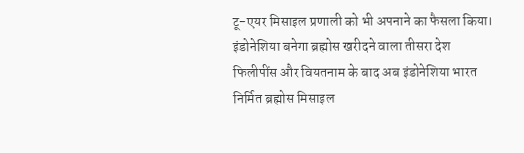टू-एयर मिसाइल प्रणाली को भी अपनाने का फैसला किया।
इंडोनेशिया बनेगा ब्रह्मोस खरीदने वाला तीसरा देश
फिलीपींस और वियतनाम के बाद अब इंडोनेशिया भारत निर्मित ब्रह्मोस मिसाइल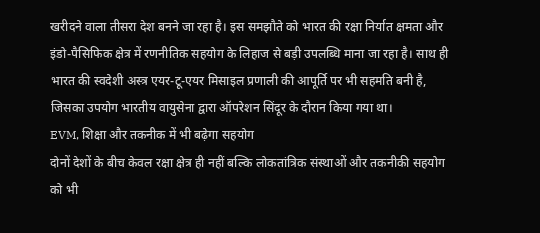खरीदने वाला तीसरा देश बनने जा रहा है। इस समझौते को भारत की रक्षा निर्यात क्षमता और इंडो-पैसिफिक क्षेत्र में रणनीतिक सहयोग के लिहाज से बड़ी उपलब्धि माना जा रहा है। साथ ही भारत की स्वदेशी अस्त्र एयर-टू-एयर मिसाइल प्रणाली की आपूर्ति पर भी सहमति बनी है, जिसका उपयोग भारतीय वायुसेना द्वारा ऑपरेशन सिंदूर के दौरान किया गया था।
EVM, शिक्षा और तकनीक में भी बढ़ेगा सहयोग
दोनों देशों के बीच केवल रक्षा क्षेत्र ही नहीं बल्कि लोकतांत्रिक संस्थाओं और तकनीकी सहयोग को भी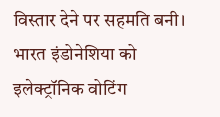विस्तार देने पर सहमति बनी। भारत इंडोनेशिया को इलेक्ट्रॉनिक वोटिंग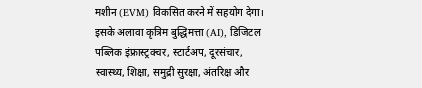मशीन (EVM) विकसित करने में सहयोग देगा। इसके अलावा कृत्रिम बुद्धिमत्ता (AI), डिजिटल पब्लिक इंफ्रास्ट्रक्चर, स्टार्टअप, दूरसंचार, स्वास्थ्य, शिक्षा, समुद्री सुरक्षा, अंतरिक्ष और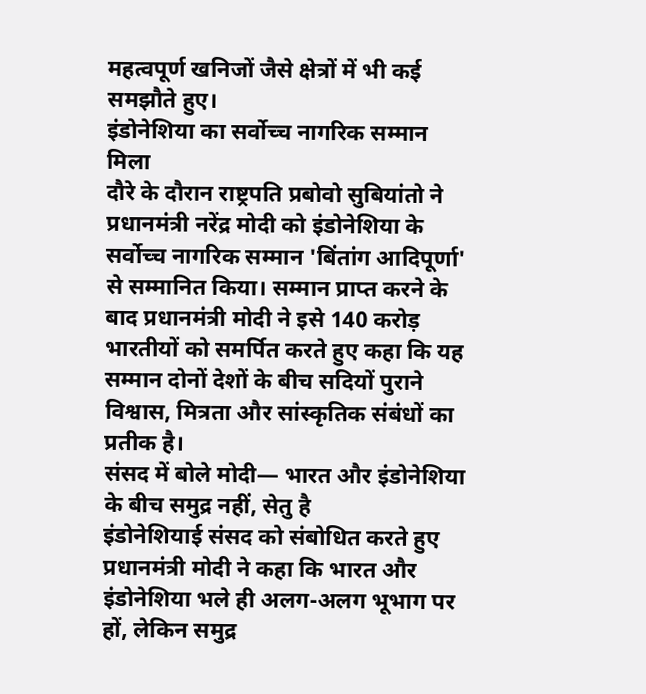महत्वपूर्ण खनिजों जैसे क्षेत्रों में भी कई समझौते हुए।
इंडोनेशिया का सर्वोच्च नागरिक सम्मान मिला
दौरे के दौरान राष्ट्रपति प्रबोवो सुबियांतो ने प्रधानमंत्री नरेंद्र मोदी को इंडोनेशिया के सर्वोच्च नागरिक सम्मान 'बिंतांग आदिपूर्णा' से सम्मानित किया। सम्मान प्राप्त करने के बाद प्रधानमंत्री मोदी ने इसे 140 करोड़ भारतीयों को समर्पित करते हुए कहा कि यह सम्मान दोनों देशों के बीच सदियों पुराने विश्वास, मित्रता और सांस्कृतिक संबंधों का प्रतीक है।
संसद में बोले मोदी— भारत और इंडोनेशिया के बीच समुद्र नहीं, सेतु है
इंडोनेशियाई संसद को संबोधित करते हुए प्रधानमंत्री मोदी ने कहा कि भारत और इंडोनेशिया भले ही अलग-अलग भूभाग पर हों, लेकिन समुद्र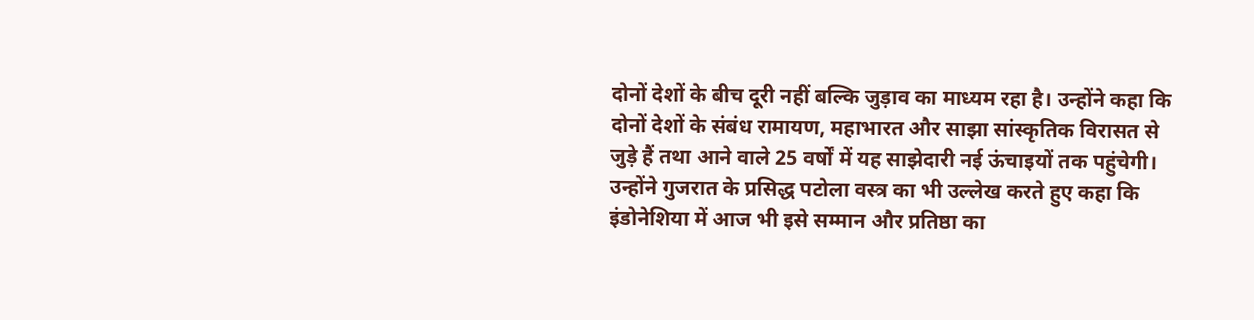दोनों देशों के बीच दूरी नहीं बल्कि जुड़ाव का माध्यम रहा है। उन्होंने कहा कि दोनों देशों के संबंध रामायण, महाभारत और साझा सांस्कृतिक विरासत से जुड़े हैं तथा आने वाले 25 वर्षों में यह साझेदारी नई ऊंचाइयों तक पहुंचेगी। उन्होंने गुजरात के प्रसिद्ध पटोला वस्त्र का भी उल्लेख करते हुए कहा कि इंडोनेशिया में आज भी इसे सम्मान और प्रतिष्ठा का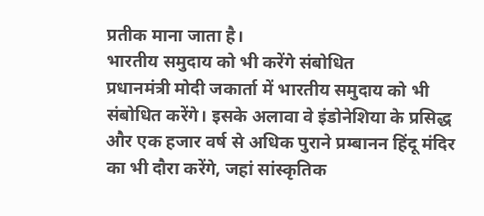प्रतीक माना जाता है।
भारतीय समुदाय को भी करेंगे संबोधित
प्रधानमंत्री मोदी जकार्ता में भारतीय समुदाय को भी संबोधित करेंगे। इसके अलावा वे इंडोनेशिया के प्रसिद्ध और एक हजार वर्ष से अधिक पुराने प्रम्बानन हिंदू मंदिर का भी दौरा करेंगे, जहां सांस्कृतिक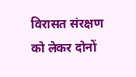विरासत संरक्षण को लेकर दोनों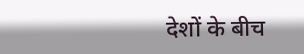देशों के बीच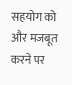सहयोग को और मजबूत करने पर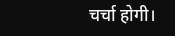चर्चा होगी।